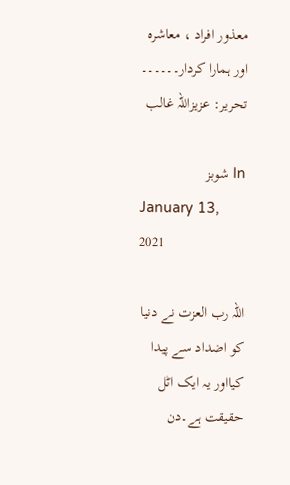معذور افراد ، معاشرہ اور ہمارا کردار۔۔۔۔۔۔ تحریر: عزیزاللہ غالب

In شوبز
January 13, 2021

اللہ رب العزت نے دنیا کو اضداد سے پیدا کیااور یہ ایک اٹل حقیقت ہے۔دن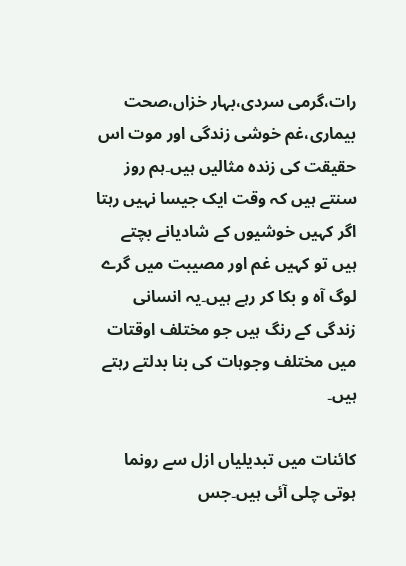رات،گرمی سردی،بہار خزاں،صحت بیماری،غم خوشی زندگی اور موت اس حقیقت کی زندہ مثالیں ہیں۔ہم روز سنتے ہیں کہ وقت ایک جیسا نہیں رہتا اگر کہیں خوشیوں کے شادیانے بچتے ہیں تو کہیں غم اور مصیبت میں گرے لوگ آہ و بکا کر رہے ہیں۔یہ انسانی زندگی کے رنگ ہیں جو مختلف اوقتات میں مختلف وجوہات کی بنا بدلتے رہتے ہیں۔

کائنات میں تبدیلیاں ازل سے رونما ہوتی چلی آئی ہیں۔جس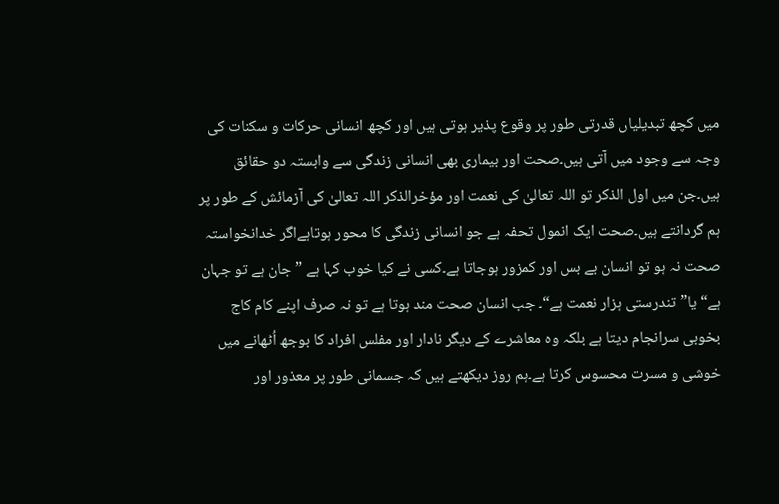میں کچھ تبدیلیاں قدرتی طور پر وقوع پذیر ہوتی ہیں اور کچھ انسانی حرکات و سکنات کی وجہ سے وجود میں آتی ہیں۔صحت اور بیماری بھی انسانی زندگی سے وابستہ دو حقائق ہیں۔جن میں اول الذکر تو اللہ تعالیٰ کی نعمت اور مؤخرالذکر اللہ تعالیٰ کی آزمائش کے طور پر ہم گردانتے ہیں۔صحت ایک انمول تحفہ ہے جو انسانی زندگی کا محور ہوتاہےاگر خدانخواستہ صحت نہ ہو تو انسان بے بس اور کمزور ہوجاتا ہے۔کسی نے کیا خوب کہا ہے ”جان ہے تو جہان ہے“یا”تندرستی ہزار نعمت ہے“۔ جب انسان صحت مند ہوتا ہے تو نہ صرف اپنے کام کاج بخوبی سرانجام دیتا ہے بلکہ وہ معاشرے کے دیگر نادار اور مفلس افراد کا بوجھ اُٹھانے میں خوشی و مسرت محسوس کرتا ہے۔ہم روز دیکھتے ہیں کہ جسمانی طور پر معذور اور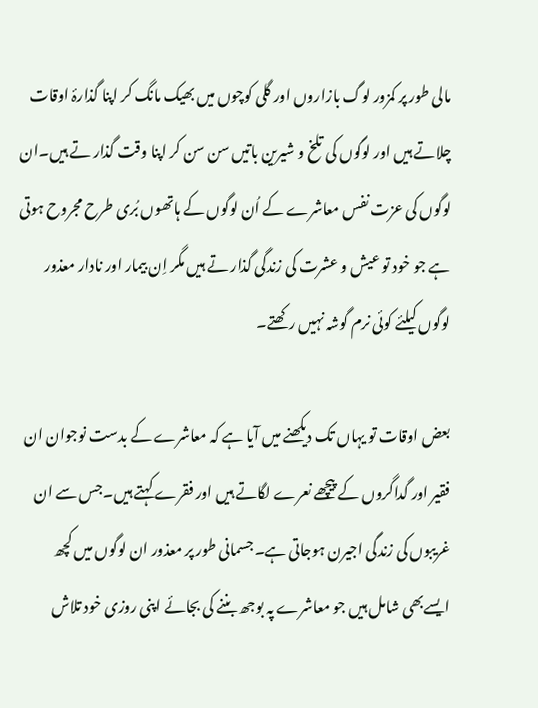مالی طور پر کمزور لوگ بازاروں اور گلی کوچوں میں بھیک مانگ کر اپنا گذارۂ اوقات چلاتے ہیں اور لوگوں کی تلخ و شیرین باتیں سن سن کر اپنا وقت گذار تے ہیں۔ان لوگوں کی عزت نفس معاشرے کے اُن لوگوں کے ہاتھوں بُری طرح مجروح ہوتی ہے جو خود تو عیش و عشرت کی زندگی گذار تے ہیں مگر اِن بیمار اور نادار معذور لوگوں کیلئے کوئی نرم گوشہ نہیں رکھتے۔

بعض اوقات تو یہاں تک دیکھنے میں آیا ہے کہ معاشرے کے بدست نوجوان ان فقیر اور گداگروں کے پیچھے نعرے لگاتے ہیں اور فقرے کہتے ہیں۔جس سے ان غریبوں کی زندگی اجیرن ہوجاتی ہے۔جسمانی طور پر معذور ان لوگوں میں کچھ ایسےبھی شامل ہیں جو معاشرے پہ بوجھ بننے کی بجائے اپنی روزی خود تلاش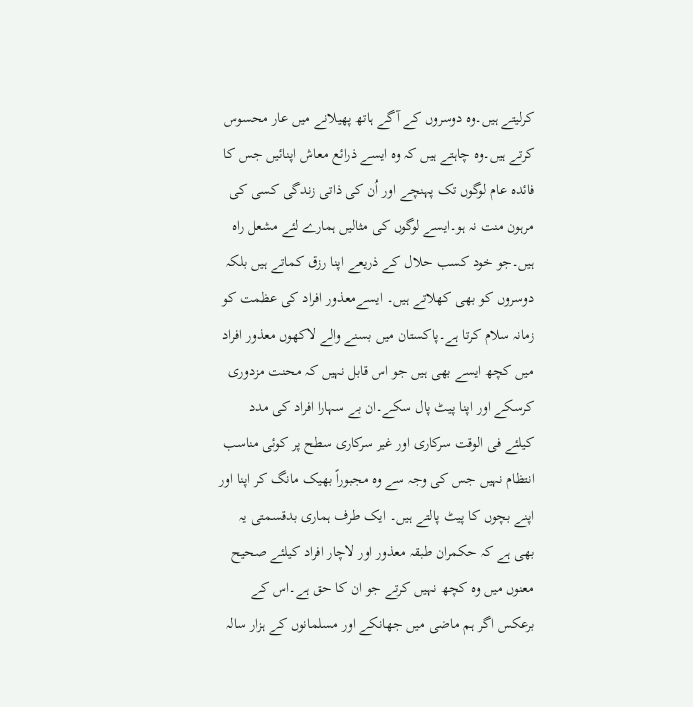کرلیتے ہیں۔وہ دوسروں کے آگے ہاتھ پھیلانے میں عار محسوس کرتے ہیں۔وہ چاہتے ہیں کہ وہ ایسے ذرائع معاش اپنائیں جس کا فائدہ عام لوگوں تک پہنچے اور اُن کی ذاتی زندگی کسی کی مرہون منت نہ ہو۔ایسے لوگوں کی مثالیں ہمارے لئے مشعل راہ ہیں۔جو خود کسب حلال کے ذریعے اپنا رزق کماتے ہیں بلکہ دوسروں کو بھی کھلاتے ہیں۔ ایسےمعذور افراد کی عظمت کو زمانہ سلام کرتا ہے۔پاکستان میں بسنے والے لاکھوں معذور افراد میں کچھ ایسے بھی ہیں جو اس قابل نہیں کہ محنت مزدوری کرسکے اور اپنا پیٹ پال سکے۔ان بے سہارا افراد کی مدد کیلئے فی الوقت سرکاری اور غیر سرکاری سطح پر کوئی مناسب انتظام نہیں جس کی وجہ سے وہ مجبوراً بھیک مانگ کر اپنا اور اپنے بچوں کا پیٹ پالتے ہیں۔ ایک طرف ہماری بدقسمتی یہ بھی ہے کہ حکمران طبقہ معذور اور لاچار افراد کیلئے صحیح معنوں میں وہ کچھ نہیں کرتے جو ان کا حق ہے۔اس کے برعکس اگر ہم ماضی میں جھانکے اور مسلمانوں کے ہزار سالہ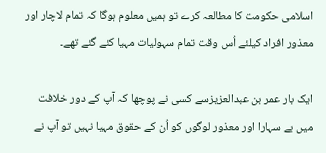اسلامی حکومت کا مطالعہ کرے تو ہمیں معلوم ہوگا کہ تمام لاچار اور معذور افراد کیلئے اُس وقت تمام سہولیات مہیا کئے گئے تھے۔

ایک بار عمر بن عبدالعزیزسے کسی نے پوچھا کہ آپ کے دور خلافت میں بے سہارا اور معذور لوگوں کو اُن کے حقوق مہیا نہیں تو آپ نے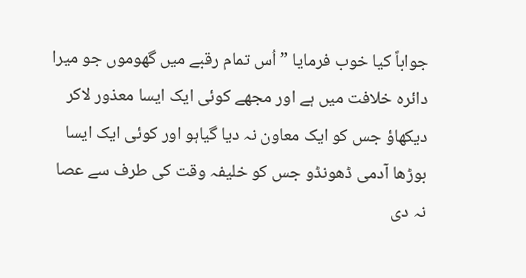جواباً کیا خوب فرمایا ”اُس تمام رقبے میں گھوموں جو میرا دائرہ خلافت میں ہے اور مجھے کوئی ایک ایسا معذور لاکر دیکھاؤ جس کو ایک معاون نہ دیا گیاہو اور کوئی ایک ایسا بوڑھا آدمی ڈھونڈو جس کو خلیفہ وقت کی طرف سے عصا نہ دی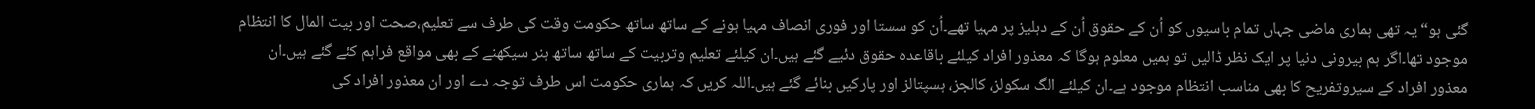گئی ہو“یہ تھی ہماری ماضی جہاں تمام باسیوں کو اُن کے حقوق اُن کے دہلیز پر مہیا تھے۔اُن کو سستا اور فوری انصاف مہیا ہونے کے ساتھ ساتھ حکومت وقت کی طرف سے تعلیم،صحت اور بیت المال کا انتظام موجود تھا۔اگر ہم بیرونی دنیا پر ایک نظر ڈالیں تو ہمیں معلوم ہوگا کہ معذور افراد کیلئے باقاعدہ حقوق دئیے گئے ہیں۔ان کیلئے تعلیم وتربیت کے ساتھ ساتھ ہنر سیکھنے کے بھی مواقع فراہم کئے گئے ہیں۔ان معذور افراد کے سیروتفریح کا بھی مناسب انتظام موجود ہے۔ان کیلئے الگ سکولز، کالجز، ہسپتالز اور پارکیں بنائے گئے ہیں۔اللہ کریں کہ ہماری حکومت اس طرف توجہ دے اور ان معذور افراد کی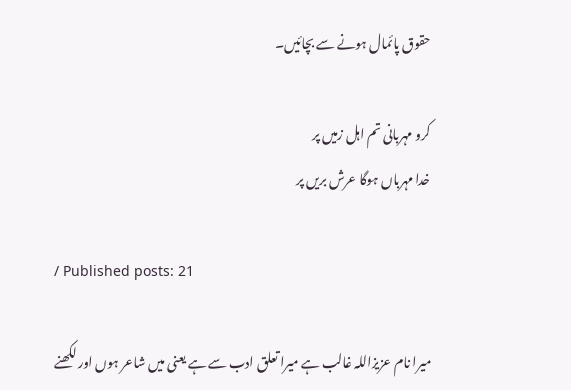حقوق پائمال ہونے سے بچائیں۔

کرو مہربانی تم اہل زمیں پر
خدا مہرباں ہوگا عرش بریں پر

/ Published posts: 21

میرا نام عزیزاللہ غالب ہے میرا تعلق ادب سے ہے یعنی میں شاعر ہوں اور لکھنے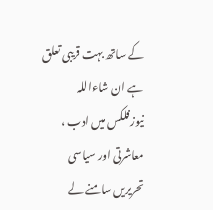کے ساتھ بہت قریبی تعلق ہے ان شاءاللہ نیوزفلکس میں ادب ، معاشرتی اور سیاسی تحریریں سامنے لے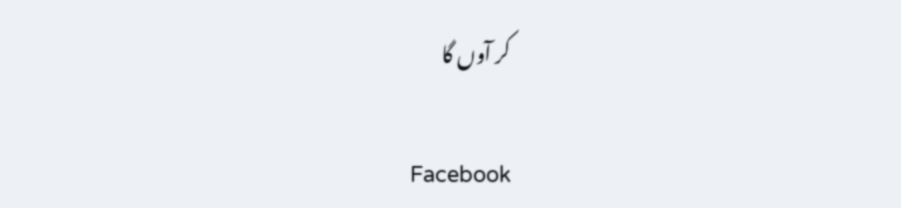کر آوں گا

Facebook